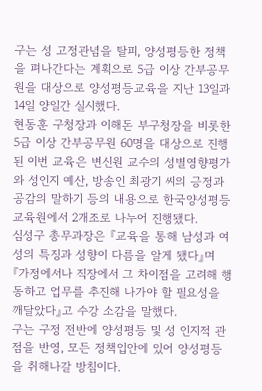구는 성 고정관념을 탈피, 양성평등한 정책을 펴나간다는 계획으로 5급 이상 간부공무원을 대상으로 양성평등교육을 지난 13일과 14일 양일간 실시했다.
현동훈 구청장과 이해돈 부구청장을 비롯한 5급 이상 간부공무원 60명을 대상으로 진행된 이번 교육은 변신원 교수의 성별영향평가와 성인지 예산, 방송인 최광기 씨의 긍정과 공감의 말하기 등의 내용으로 한국양성평등교육원에서 2개조로 나누어 진행됐다.
심성구 총무과장은 『교육을 통해 남성과 여성의 특징과 성향이 다름을 알게 됐다』며 『가정에서나 직장에서 그 차이점을 고려해 행동하고 업무를 추진해 나가야 할 필요성을 깨달았다』고 수강 소감을 말했다.
구는 구정 전반에 양성평등 및 성 인지적 관점을 반영, 모든 정책입안에 있어 양성평등을 취해나갈 방침이다.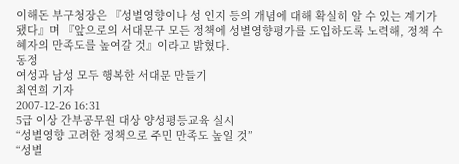이해돈 부구청장은 『성별영향이나 성 인지 등의 개념에 대해 확실히 알 수 있는 계기가 됐다』며 『앞으로의 서대문구 모든 정책에 성별영향평가를 도입하도록 노력해, 정책 수혜자의 만족도를 높여갈 것』이라고 밝혔다.
동정
여성과 남성 모두 행복한 서대문 만들기
최연희 기자
2007-12-26 16:31
5급 이상 간부공무원 대상 양성평등교육 실시
“성별영향 고려한 정책으로 주민 만족도 높일 것”
“성별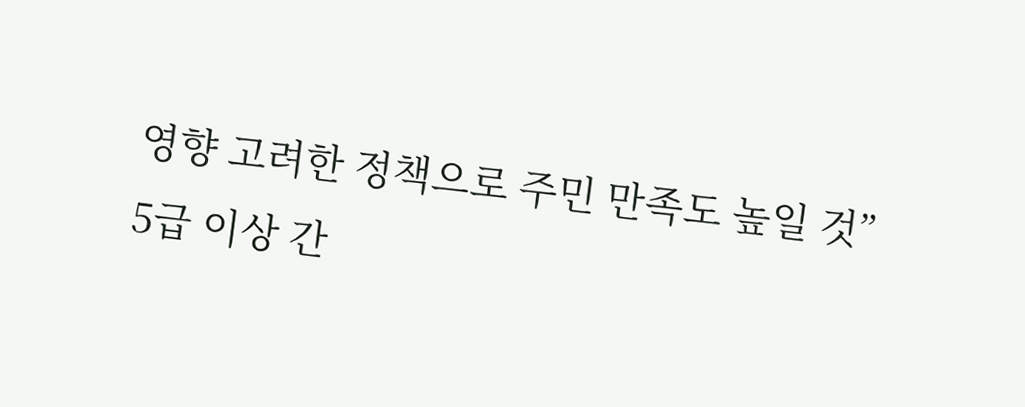영향 고려한 정책으로 주민 만족도 높일 것”
5급 이상 간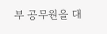부 공무원을 대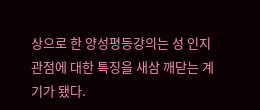상으로 한 양성평등강의는 성 인지관점에 대한 특징을 새삼 깨닫는 계기가 됐다.